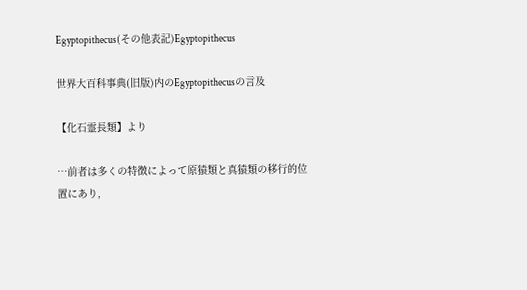Egyptopithecus(その他表記)Egyptopithecus

世界大百科事典(旧版)内のEgyptopithecusの言及

【化石霊長類】より

…前者は多くの特徴によって原猿類と真猿類の移行的位置にあり,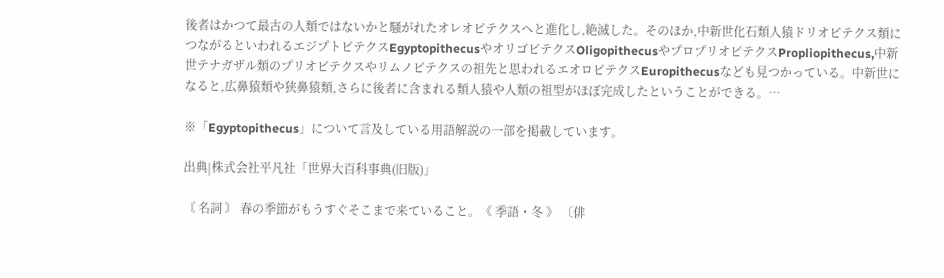後者はかつて最古の人類ではないかと騒がれたオレオピテクスへと進化し,絶滅した。そのほか,中新世化石類人猿ドリオピテクス類につながるといわれるエジプトピテクスEgyptopithecusやオリゴピテクスOligopithecusやプロプリオピテクスPropliopithecus,中新世テナガザル類のプリオピテクスやリムノピテクスの祖先と思われるエオロピテクスEuropithecusなども見つかっている。中新世になると,広鼻猿類や狭鼻猿類,さらに後者に含まれる類人猿や人類の祖型がほぼ完成したということができる。…

※「Egyptopithecus」について言及している用語解説の一部を掲載しています。

出典|株式会社平凡社「世界大百科事典(旧版)」

〘 名詞 〙 春の季節がもうすぐそこまで来ていること。《 季語・冬 》 〔俳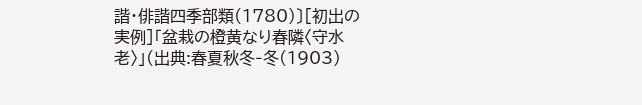諧・俳諧四季部類(1780)〕[初出の実例]「盆栽の橙黄なり春隣〈守水老〉」(出典:春夏秋冬‐冬(1903)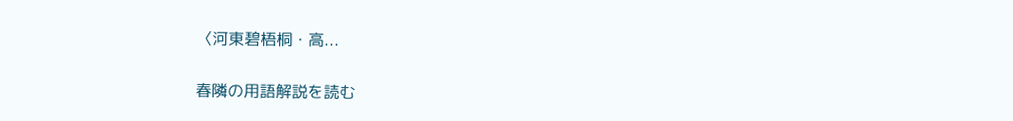〈河東碧梧桐・高...

春隣の用語解説を読む